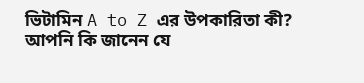ভিটামিন A to Z এর উপকারিতা কী? আপনি কি জানেন যে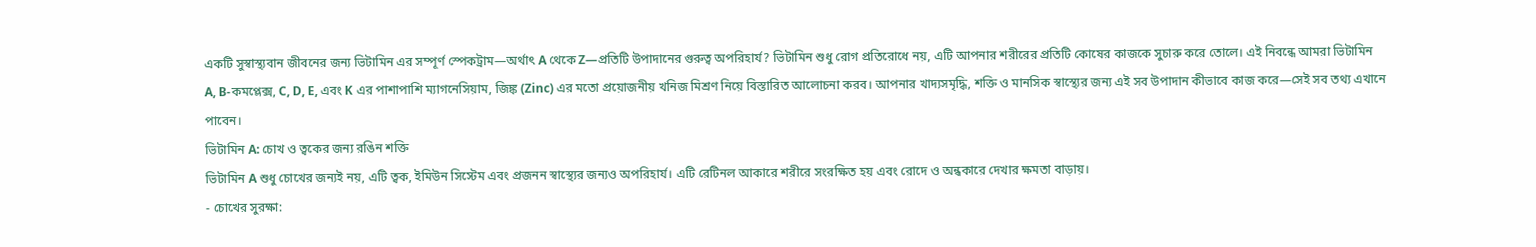একটি সুস্বাস্থ্যবান জীবনের জন্য ভিটামিন এর সম্পূর্ণ স্পেকট্রাম—অর্থাৎ A থেকে Z—প্রতিটি উপাদানের গুরুত্ব অপরিহার্য? ভিটামিন শুধু রোগ প্রতিরোধে নয়, এটি আপনার শরীরের প্রতিটি কোষের কাজকে সুচারু করে তোলে। এই নিবন্ধে আমরা ভিটামিন A, B-কমপ্লেক্স, C, D, E, এবং K এর পাশাপাশি ম্যাগনেসিয়াম, জিঙ্ক (Zinc) এর মতো প্রয়োজনীয় খনিজ মিশ্রণ নিয়ে বিস্তারিত আলোচনা করব। আপনার খাদ্যসমৃদ্ধি, শক্তি ও মানসিক স্বাস্থ্যের জন্য এই সব উপাদান কীভাবে কাজ করে—সেই সব তথ্য এখানে পাবেন।
ভিটামিন A: চোখ ও ত্বকের জন্য রঙিন শক্তি
ভিটামিন A শুধু চোখের জন্যই নয়, এটি ত্বক, ইমিউন সিস্টেম এবং প্রজনন স্বাস্থ্যের জন্যও অপরিহার্য। এটি রেটিনল আকারে শরীরে সংরক্ষিত হয় এবং রোদে ও অন্ধকারে দেখার ক্ষমতা বাড়ায়।
- চোখের সুরক্ষা: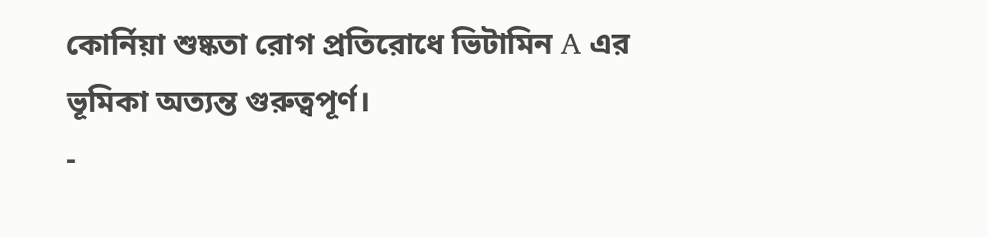কোর্নিয়া শুষ্কতা রোগ প্রতিরোধে ভিটামিন A এর ভূমিকা অত্যন্ত গুরুত্বপূর্ণ।
-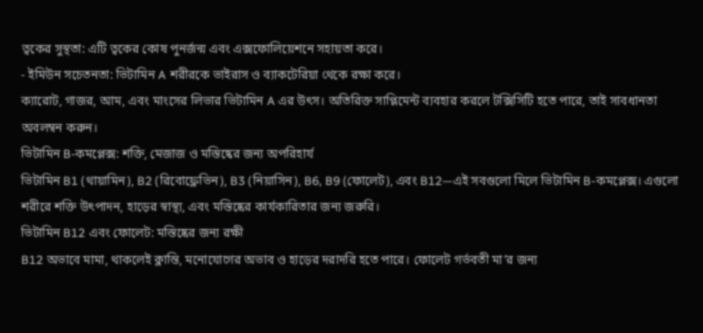ত্বকের সুস্থতা: এটি ত্বকের কোষ পুনর্জন্ম এবং এক্সফোলিয়েশনে সহায়তা করে।
- ইমিউন সচেতনতা: ভিটামিন A শরীরকে ভাইরাস ও ব্যাকটেরিয়া থেকে রক্ষা করে।
ক্যারোট, গাজর, আম, এবং মাংসের লিভার ভিটামিন A এর উৎস। অতিরিক্ত সাপ্লিমেন্ট ব্যবহার করলে টক্সিসিটি হতে পারে, তাই সাবধানতা অবলম্বন করুন।
ভিটামিন B-কমপ্লেক্স: শক্তি, মেজাজ ও মস্তিষ্কের জন্য অপরিহার্য
ভিটামিন B1 (থায়ামিন), B2 (রিবোফ্লেভিন), B3 (নিয়াসিন), B6, B9 (ফোলেট), এবং B12—এই সবগুলো মিলে ভিটামিন B-কমপ্লেক্স। এগুলো শরীরে শক্তি উৎপাদন, হাড়ের স্বাস্থ্য, এবং মস্তিষ্কের কার্যকারিতার জন্য জরুরি।
ভিটামিন B12 এবং ফোলেট: মস্তিষ্কের জন্য রক্ষী
B12 অভাবে মামা, থাকলেই ক্লান্তি, মনোযোগের অভাব ও হাড়ের দরাদরি হতে পারে। ফোলেট গর্ভবতী মা’র জন্য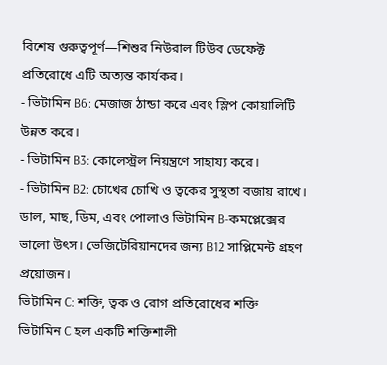বিশেষ গুরুত্বপূর্ণ—শিশুর নিউরাল টিউব ডেফেক্ট প্রতিরোধে এটি অত্যন্ত কার্যকর।
- ভিটামিন B6: মেজাজ ঠান্ডা করে এবং স্লিপ কোয়ালিটি উন্নত করে।
- ভিটামিন B3: কোলেস্ট্রল নিয়ন্ত্রণে সাহায্য করে।
- ভিটামিন B2: চোখের চোখি ও ত্বকের সুস্থতা বজায় রাখে।
ডাল, মাছ, ডিম, এবং পোলাও ভিটামিন B-কমপ্লেক্সের ভালো উৎস। ভেজিটেরিয়ানদের জন্য B12 সাপ্লিমেন্ট গ্রহণ প্রয়োজন।
ভিটামিন C: শক্তি, ত্বক ও রোগ প্রতিরোধের শক্তি
ভিটামিন C হল একটি শক্তিশালী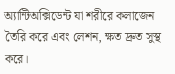অ্যান্টিঅক্সিডেন্ট যা শরীরে কলাজেন তৈরি করে এবং লেশন, ক্ষত দ্রুত সুস্থ করে।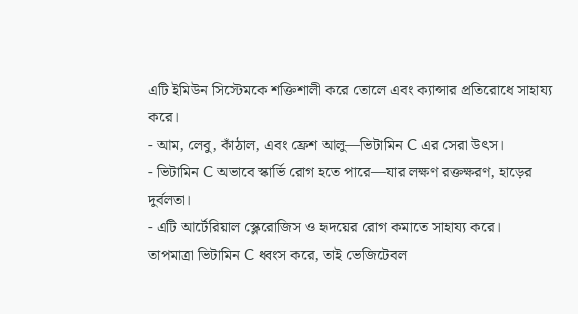এটি ইমিউন সিস্টেমকে শক্তিশালী করে তোলে এবং ক্যান্সার প্রতিরোধে সাহায্য করে।
- আম, লেবু, কাঁঠাল, এবং ফ্রেশ আলু—ভিটামিন C এর সেরা উৎস।
- ভিটামিন C অভাবে স্কার্ভি রোগ হতে পারে—যার লক্ষণ রক্তক্ষরণ, হাড়ের দুর্বলতা।
- এটি আর্টেরিয়াল স্ক্লেরোজিস ও হৃদয়ের রোগ কমাতে সাহায্য করে।
তাপমাত্রা ভিটামিন C ধ্বংস করে, তাই ভেজিটেবল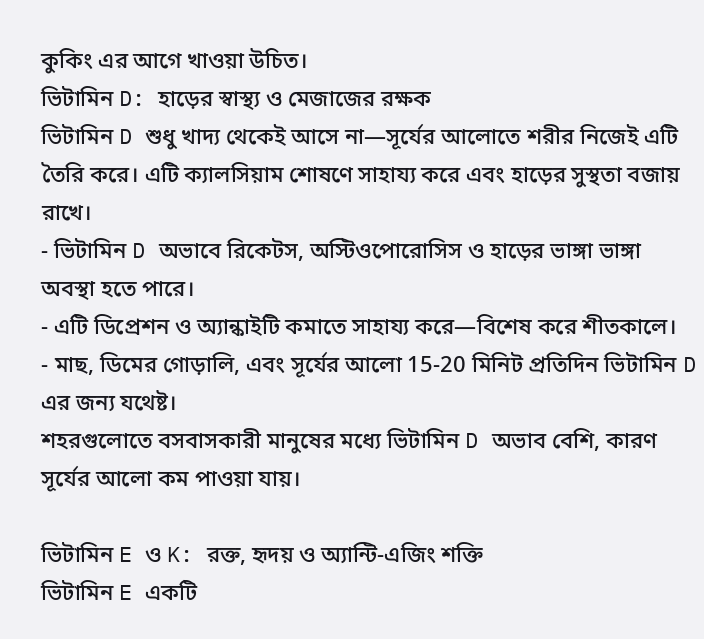কুকিং এর আগে খাওয়া উচিত।
ভিটামিন D: হাড়ের স্বাস্থ্য ও মেজাজের রক্ষক
ভিটামিন D শুধু খাদ্য থেকেই আসে না—সূর্যের আলোতে শরীর নিজেই এটি তৈরি করে। এটি ক্যালসিয়াম শোষণে সাহায্য করে এবং হাড়ের সুস্থতা বজায় রাখে।
- ভিটামিন D অভাবে রিকেটস, অস্টিওপোরোসিস ও হাড়ের ভাঙ্গা ভাঙ্গা অবস্থা হতে পারে।
- এটি ডিপ্রেশন ও অ্যান্কাইটি কমাতে সাহায্য করে—বিশেষ করে শীতকালে।
- মাছ, ডিমের গোড়ালি, এবং সূর্যের আলো 15-20 মিনিট প্রতিদিন ভিটামিন D এর জন্য যথেষ্ট।
শহরগুলোতে বসবাসকারী মানুষের মধ্যে ভিটামিন D অভাব বেশি, কারণ সূর্যের আলো কম পাওয়া যায়।

ভিটামিন E ও K: রক্ত, হৃদয় ও অ্যান্টি-এজিং শক্তি
ভিটামিন E একটি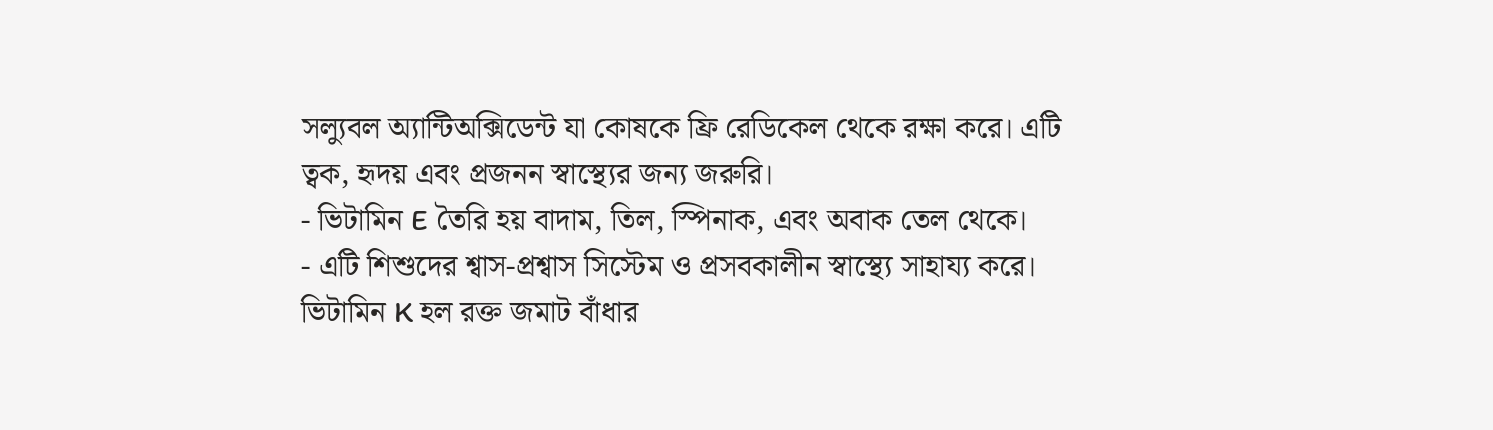সল্যুবল অ্যান্টিঅক্সিডেন্ট যা কোষকে ফ্রি রেডিকেল থেকে রক্ষা করে। এটি ত্বক, হৃদয় এবং প্রজনন স্বাস্থ্যের জন্য জরুরি।
- ভিটামিন E তৈরি হয় বাদাম, তিল, স্পিনাক, এবং অবাক তেল থেকে।
- এটি শিশুদের শ্বাস-প্রশ্বাস সিস্টেম ও প্রসবকালীন স্বাস্থ্যে সাহায্য করে।
ভিটামিন K হল রক্ত জমাট বাঁধার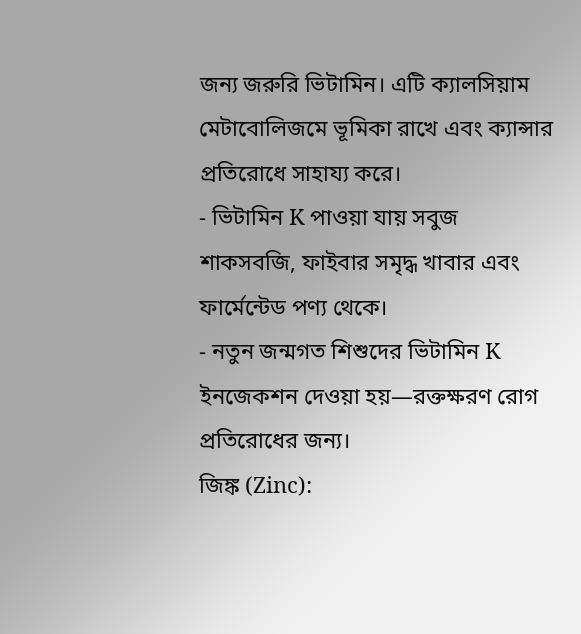জন্য জরুরি ভিটামিন। এটি ক্যালসিয়াম মেটাবোলিজমে ভূমিকা রাখে এবং ক্যান্সার প্রতিরোধে সাহায্য করে।
- ভিটামিন K পাওয়া যায় সবুজ শাকসবজি, ফাইবার সমৃদ্ধ খাবার এবং ফার্মেন্টেড পণ্য থেকে।
- নতুন জন্মগত শিশুদের ভিটামিন K ইনজেকশন দেওয়া হয়—রক্তক্ষরণ রোগ প্রতিরোধের জন্য।
জিঙ্ক (Zinc):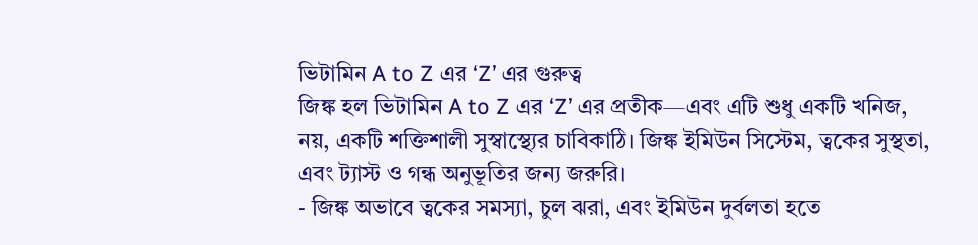ভিটামিন A to Z এর ‘Z’ এর গুরুত্ব
জিঙ্ক হল ভিটামিন A to Z এর ‘Z’ এর প্রতীক—এবং এটি শুধু একটি খনিজ, নয়, একটি শক্তিশালী সুস্বাস্থ্যের চাবিকাঠি। জিঙ্ক ইমিউন সিস্টেম, ত্বকের সুস্থতা, এবং ট্যাস্ট ও গন্ধ অনুভূতির জন্য জরুরি।
- জিঙ্ক অভাবে ত্বকের সমস্যা, চুল ঝরা, এবং ইমিউন দুর্বলতা হতে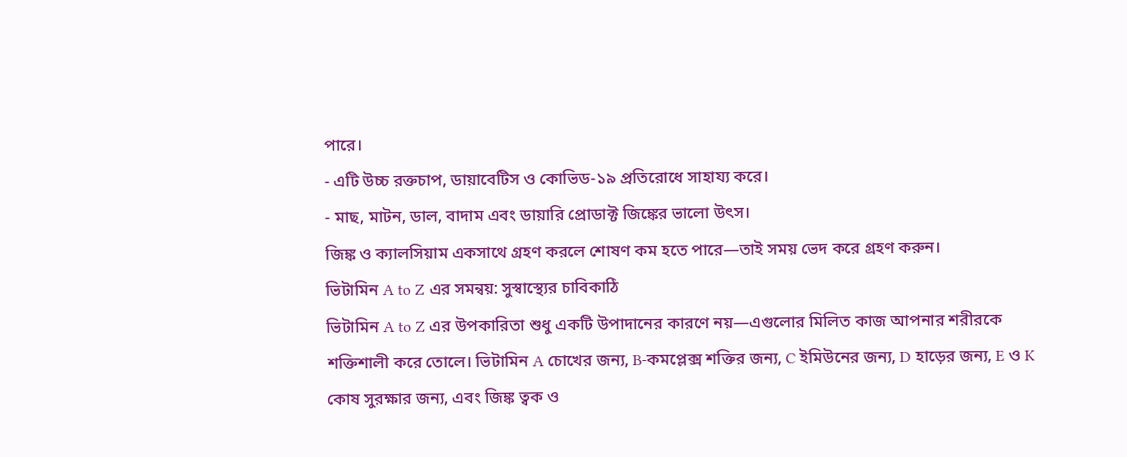পারে।
- এটি উচ্চ রক্তচাপ, ডায়াবেটিস ও কোভিড-১৯ প্রতিরোধে সাহায্য করে।
- মাছ, মাটন, ডাল, বাদাম এবং ডায়ারি প্রোডাক্ট জিঙ্কের ভালো উৎস।
জিঙ্ক ও ক্যালসিয়াম একসাথে গ্রহণ করলে শোষণ কম হতে পারে—তাই সময় ভেদ করে গ্রহণ করুন।
ভিটামিন A to Z এর সমন্বয়: সুস্বাস্থ্যের চাবিকাঠি
ভিটামিন A to Z এর উপকারিতা শুধু একটি উপাদানের কারণে নয়—এগুলোর মিলিত কাজ আপনার শরীরকে শক্তিশালী করে তোলে। ভিটামিন A চোখের জন্য, B-কমপ্লেক্স শক্তির জন্য, C ইমিউনের জন্য, D হাড়ের জন্য, E ও K কোষ সুরক্ষার জন্য, এবং জিঙ্ক ত্বক ও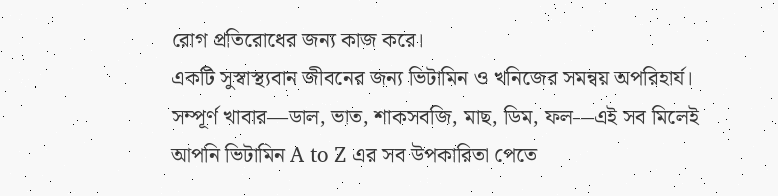রোগ প্রতিরোধের জন্য কাজ করে।
একটি সুস্বাস্থ্যবান জীবনের জন্য ভিটামিন ও খনিজের সমন্বয় অপরিহার্য। সম্পূর্ণ খাবার—ডাল, ভাত, শাকসবজি, মাছ, ডিম, ফল—এই সব মিলেই আপনি ভিটামিন A to Z এর সব উপকারিতা পেতে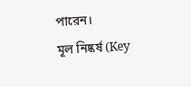পারেন।
মূল নিষ্কর্ষ (Key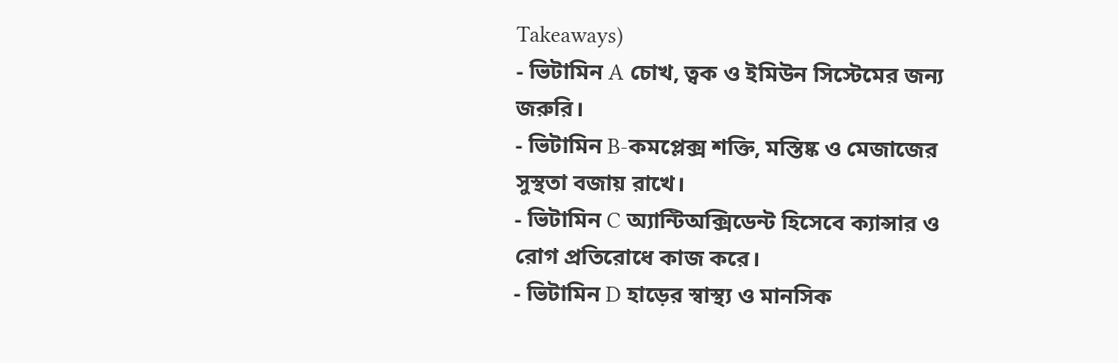Takeaways)
- ভিটামিন A চোখ, ত্বক ও ইমিউন সিস্টেমের জন্য জরুরি।
- ভিটামিন B-কমপ্লেক্স শক্তি, মস্তিষ্ক ও মেজাজের সুস্থতা বজায় রাখে।
- ভিটামিন C অ্যান্টিঅক্সিডেন্ট হিসেবে ক্যান্সার ও রোগ প্রতিরোধে কাজ করে।
- ভিটামিন D হাড়ের স্বাস্থ্য ও মানসিক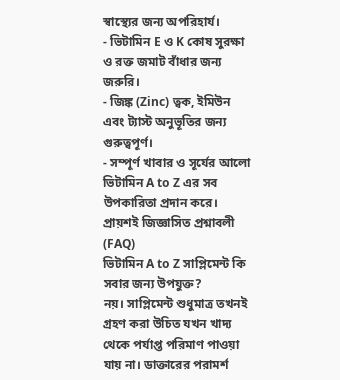স্বাস্থ্যের জন্য অপরিহার্য।
- ভিটামিন E ও K কোষ সুরক্ষা ও রক্ত জমাট বাঁধার জন্য জরুরি।
- জিঙ্ক (Zinc) ত্বক, ইমিউন এবং ট্যাস্ট অনুভূতির জন্য গুরুত্বপূর্ণ।
- সম্পূর্ণ খাবার ও সূর্যের আলো ভিটামিন A to Z এর সব উপকারিতা প্রদান করে।
প্রায়শই জিজ্ঞাসিত প্রশ্নাবলী (FAQ)
ভিটামিন A to Z সাপ্লিমেন্ট কি সবার জন্য উপযুক্ত?
নয়। সাপ্লিমেন্ট শুধুমাত্র তখনই গ্রহণ করা উচিত যখন খাদ্য থেকে পর্যাপ্ত পরিমাণ পাওয়া যায় না। ডাক্তারের পরামর্শ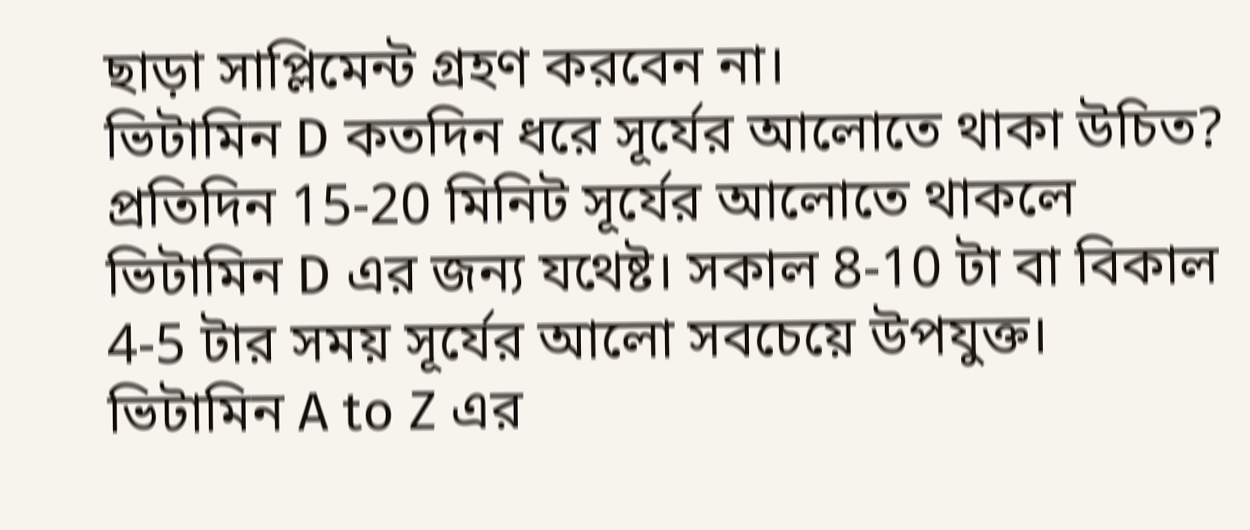ছাড়া সাপ্লিমেন্ট গ্রহণ করবেন না।
ভিটামিন D কতদিন ধরে সূর্যের আলোতে থাকা উচিত?
প্রতিদিন 15-20 মিনিট সূর্যের আলোতে থাকলে ভিটামিন D এর জন্য যথেষ্ট। সকাল 8-10 টা বা বিকাল 4-5 টার সময় সূর্যের আলো সবচেয়ে উপযুক্ত।
ভিটামিন A to Z এর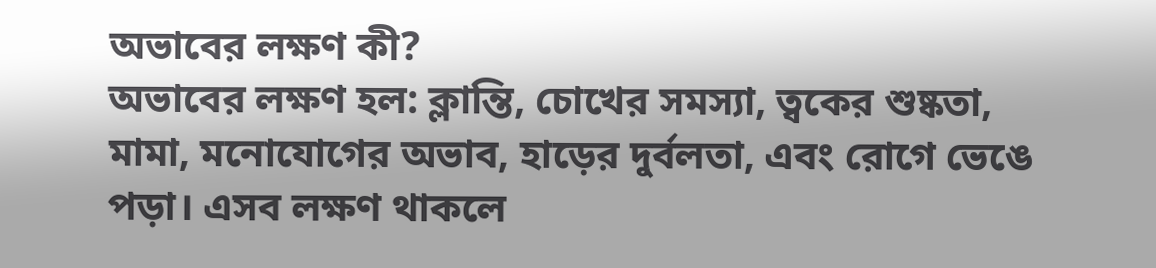অভাবের লক্ষণ কী?
অভাবের লক্ষণ হল: ক্লান্তি, চোখের সমস্যা, ত্বকের শুষ্কতা, মামা, মনোযোগের অভাব, হাড়ের দুর্বলতা, এবং রোগে ভেঙে পড়া। এসব লক্ষণ থাকলে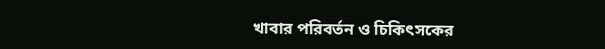খাবার পরিবর্তন ও চিকিৎসকের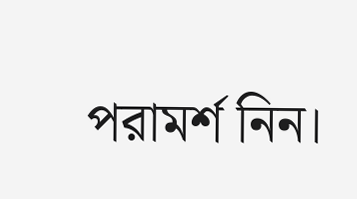পরামর্শ নিন।